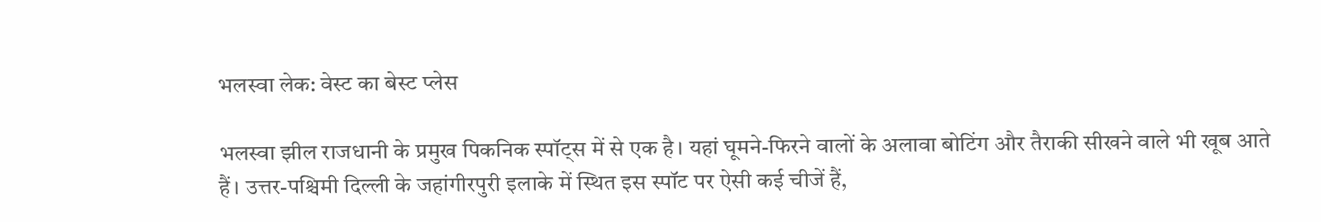भलस्वा लेक: वेस्ट का बेस्ट प्लेस

भलस्वा झील राजधानी के प्रमुख पिकनिक स्पॉट्स में से एक है। यहां घूमने-फिरने वालों के अलावा बोटिंग और तैराकी सीखने वाले भी खूब आते हैं। उत्तर-पश्चिमी दिल्ली के जहांगीरपुरी इलाके में स्थित इस स्पॉट पर ऐसी कई चीजें हैं,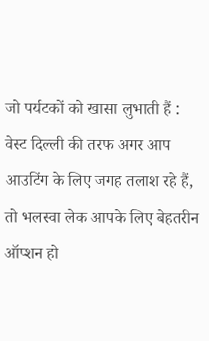जो पर्यटकों को खासा लुभाती हैं :
वेस्ट दिल्ली की तरफ अगर आप आउटिंग के लिए जगह तलाश रहे हैं, तो भलस्वा लेक आपके लिए बेहतरीन ऑप्शन हो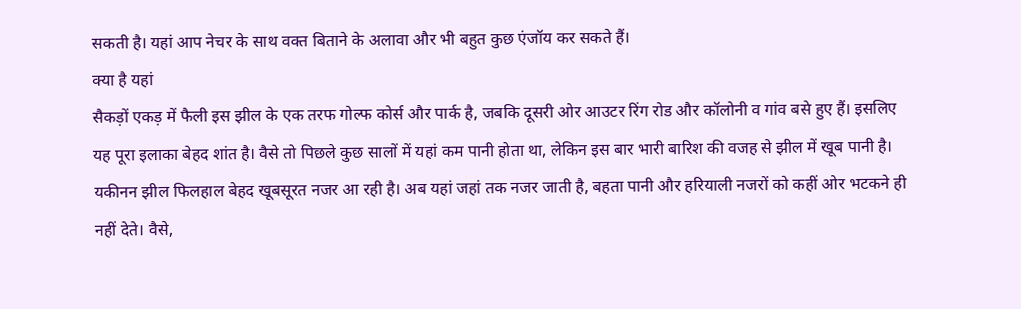सकती है। यहां आप नेचर के साथ वक्त बिताने के अलावा और भी बहुत कुछ एंजॉय कर सकते हैं।
क्या है यहां
सैकड़ों एकड़ में फैली इस झील के एक तरफ गोल्फ कोर्स और पार्क है, जबकि दूसरी ओर आउटर रिंग रोड और कॉलोनी व गांव बसे हुए हैं। इसलिए यह पूरा इलाका बेहद शांत है। वैसे तो पिछले कुछ सालों में यहां कम पानी होता था, लेकिन इस बार भारी बारिश की वजह से झील में खूब पानी है। यकीनन झील फिलहाल बेहद खूबसूरत नजर आ रही है। अब यहां जहां तक नजर जाती है, बहता पानी और हरियाली नजरों को कहीं ओर भटकने ही नहीं देते। वैसे,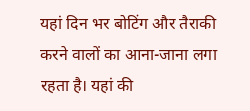यहां दिन भर बोटिंग और तैराकी करने वालों का आना-जाना लगा रहता है। यहां की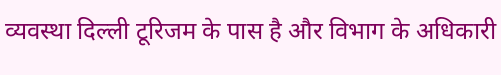व्यवस्था दिल्ली टूरिजम के पास है और विभाग के अधिकारी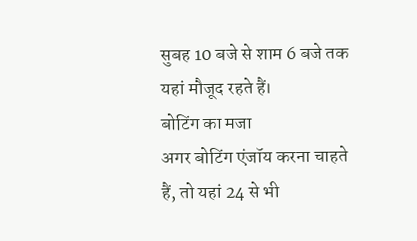सुबह 10 बजे से शाम 6 बजे तक यहां मौजूद रहते हैं।
बोटिंग का मजा
अगर बोटिंग एंजॉय करना चाहते हैं, तो यहां 24 से भी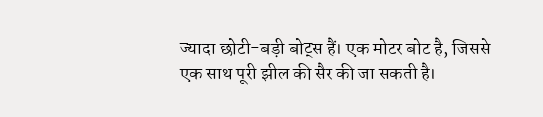ज्यादा छोटी-बड़ी बोट्स हैं। एक मोटर बोट है, जिससे एक साथ पूरी झील की सैर की जा सकती है।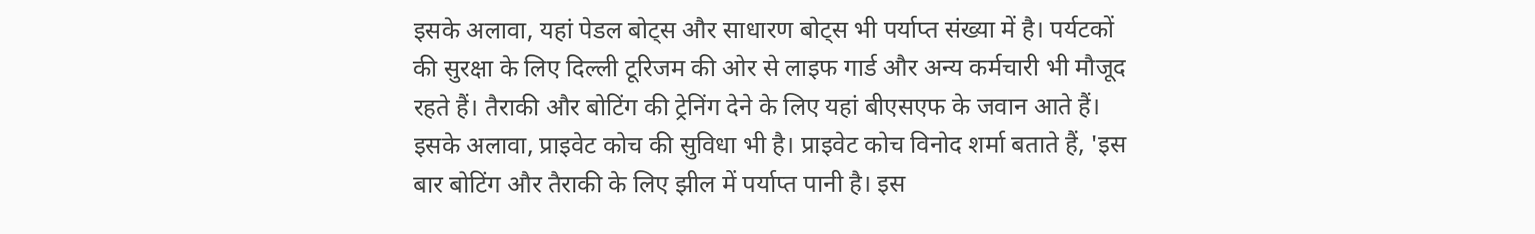इसके अलावा, यहां पेडल बोट्स और साधारण बोट्स भी पर्याप्त संख्या में है। पर्यटकों की सुरक्षा के लिए दिल्ली टूरिजम की ओर से लाइफ गार्ड और अन्य कर्मचारी भी मौजूद रहते हैं। तैराकी और बोटिंग की ट्रेनिंग देने के लिए यहां बीएसएफ के जवान आते हैं। इसके अलावा, प्राइवेट कोच की सुविधा भी है। प्राइवेट कोच विनोद शर्मा बताते हैं, 'इस बार बोटिंग और तैराकी के लिए झील में पर्याप्त पानी है। इस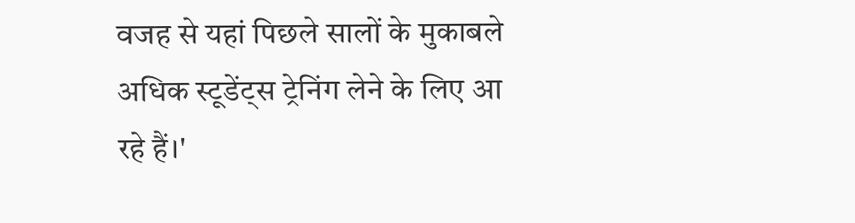वजह से यहां पिछले सालों के मुकाबले अधिक स्टूडेंट्स ट्रेनिंग लेने के लिए आ रहे हैं।'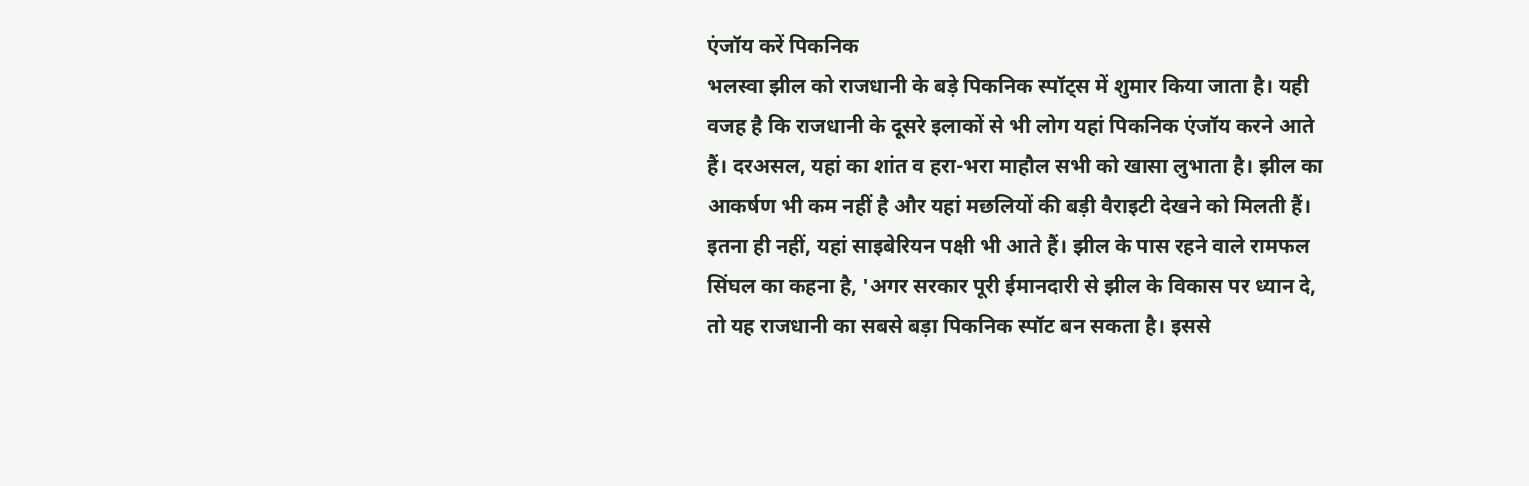एंजॉय करें पिकनिक
भलस्वा झील को राजधानी के बड़े पिकनिक स्पॉट्स में शुमार किया जाता है। यही वजह है कि राजधानी के दूसरे इलाकों से भी लोग यहां पिकनिक एंजॉय करने आते हैं। दरअसल, यहां का शांत व हरा-भरा माहौल सभी को खासा लुभाता है। झील का आकर्षण भी कम नहीं है और यहां मछलियों की बड़ी वैराइटी देखने को मिलती हैं। इतना ही नहीं, यहां साइबेरियन पक्षी भी आते हैं। झील के पास रहने वाले रामफल सिंघल का कहना है, 'अगर सरकार पूरी ईमानदारी से झील के विकास पर ध्यान दे, तो यह राजधानी का सबसे बड़ा पिकनिक स्पॉट बन सकता है। इससे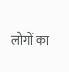लोगों का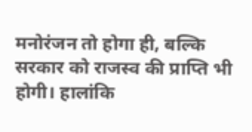मनोरंजन तो होगा ही, बल्कि सरकार को राजस्व की प्राप्ति भी होगी। हालांकि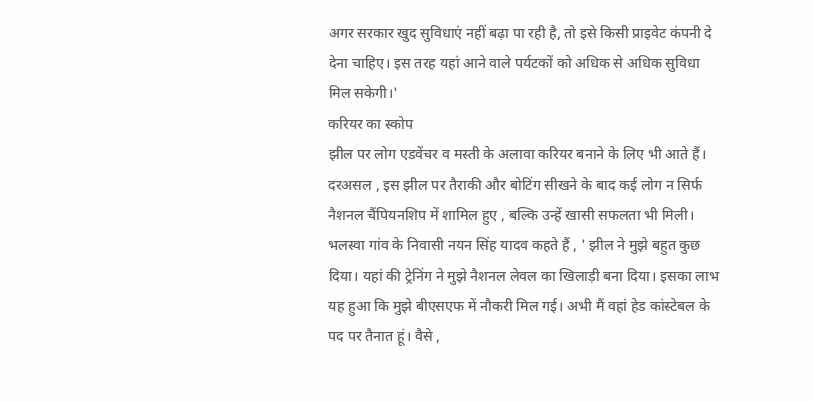अगर सरकार खुद सुविधाएं नहीं बढ़ा पा रही है, तो इसे किसी प्राइवेट कंपनी दे देना चाहिए। इस तरह यहां आने वाले पर्यटकों को अधिक से अधिक सुविधा मिल सकेगी।'
करियर का स्कोप
झील पर लोग एडवेंचर व मस्ती के अलावा करियर बनाने के लिए भी आते हैं। दरअसल , इस झील पर तैराकी और बोटिंग सीखने के बाद कई लोग न सिर्फ नैशनल चैंपियनशिप में शामिल हुए , बल्कि उन्हें खासी सफलता भी मिली। भलस्वा गांव के निवासी नयन सिंह यादव कहते हैं , ' झील ने मुझे बहुत कुछ दिया। यहां की ट्रेनिंग ने मुझे नैशनल लेवल का खिलाड़ी बना दिया। इसका लाभ यह हुआ कि मुझे बीएसएफ में नौकरी मिल गई। अभी मैं वहां हेड कांस्टेबल के पद पर तैनात हूं। वैसे ,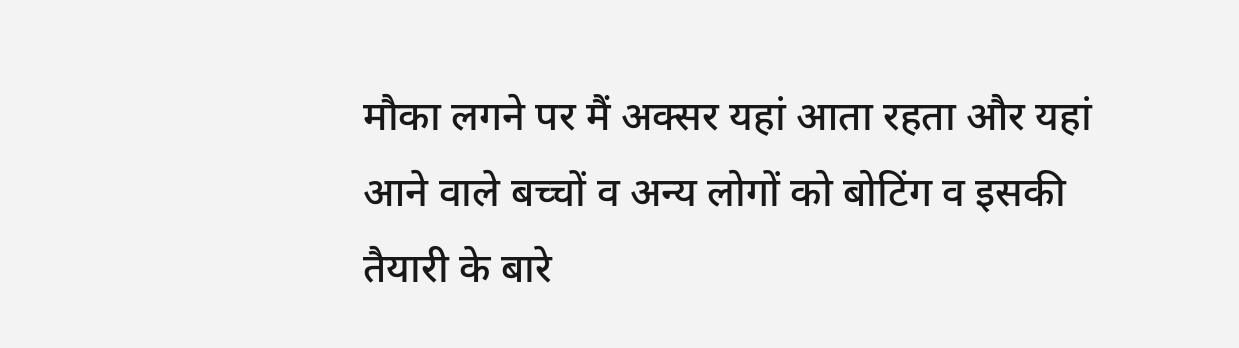मौका लगने पर मैं अक्सर यहां आता रहता और यहां आने वाले बच्चों व अन्य लोगों को बोटिंग व इसकी तैयारी के बारे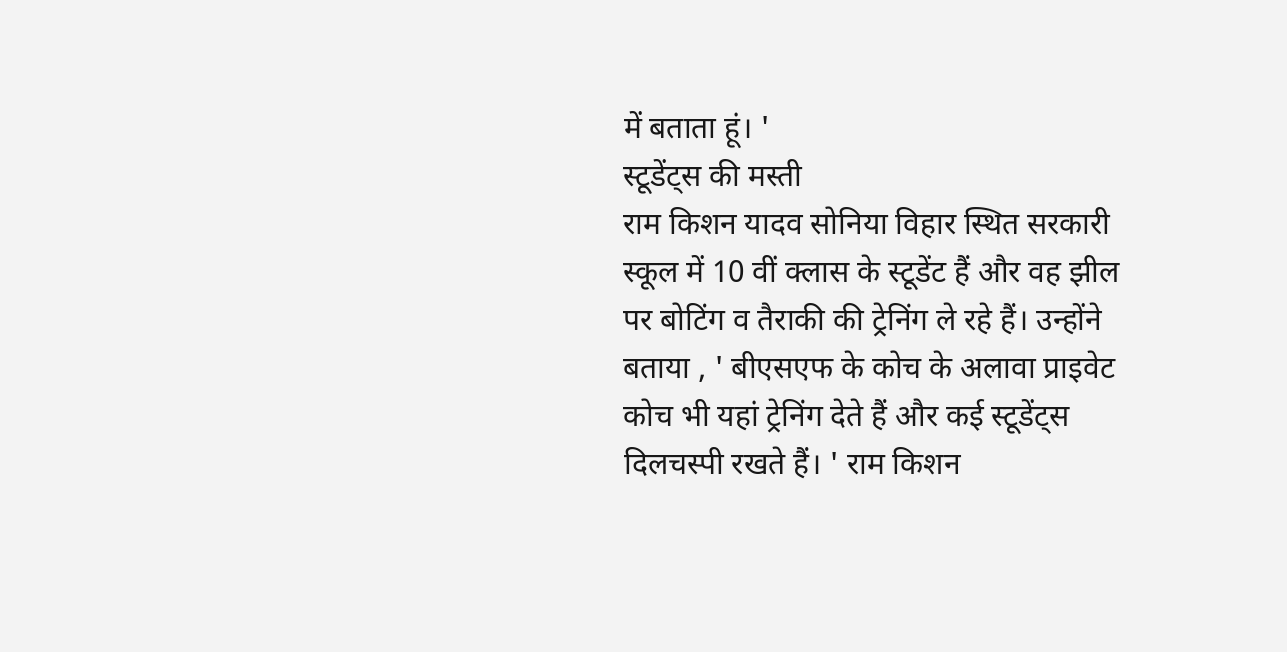में बताता हूं। '
स्टूडेंट्स की मस्ती
राम किशन यादव सोनिया विहार स्थित सरकारी स्कूल में 10 वीं क्लास के स्टूडेंट हैं और वह झील पर बोटिंग व तैराकी की ट्रेनिंग ले रहे हैं। उन्होंने बताया , ' बीएसएफ के कोच के अलावा प्राइवेट कोच भी यहां ट्रेनिंग देते हैं और कई स्टूडेंट्स दिलचस्पी रखते हैं। ' राम किशन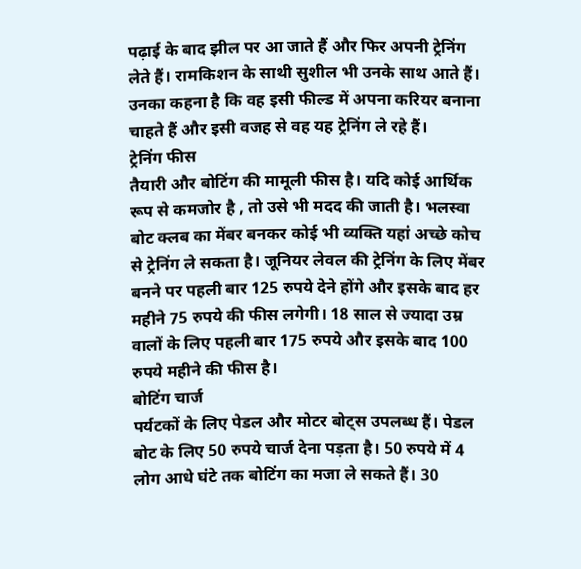पढ़ाई के बाद झील पर आ जाते हैं और फिर अपनी ट्रेनिंग लेते हैं। रामकिशन के साथी सुशील भी उनके साथ आते हैं। उनका कहना है कि वह इसी फील्ड में अपना करियर बनाना चाहते हैं और इसी वजह से वह यह ट्रेनिंग ले रहे हैं।
ट्रेनिंग फीस
तैयारी और बोटिंग की मामूली फीस है। यदि कोई आर्थिक रूप से कमजोर है , तो उसे भी मदद की जाती है। भलस्वा बोट क्लब का मेंबर बनकर कोई भी व्यक्ति यहां अच्छे कोच से ट्रेनिंग ले सकता है। जूनियर लेवल की ट्रेनिंग के लिए मेंबर बनने पर पहली बार 125 रुपये देने होंगे और इसके बाद हर महीने 75 रुपये की फीस लगेगी। 18 साल से ज्यादा उम्र वालों के लिए पहली बार 175 रुपये और इसके बाद 100 रुपये महीने की फीस है।
बोटिंग चार्ज
पर्यटकों के लिए पेडल और मोटर बोट्स उपलब्ध हैं। पेडल बोट के लिए 50 रुपये चार्ज देना पड़ता है। 50 रुपये में 4 लोग आधे घंटे तक बोटिंग का मजा ले सकते हैं। 30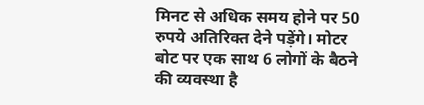मिनट से अधिक समय होने पर 50 रुपये अतिरिक्त देने पड़ेंगे। मोटर बोट पर एक साथ 6 लोगों के बैठने की व्यवस्था है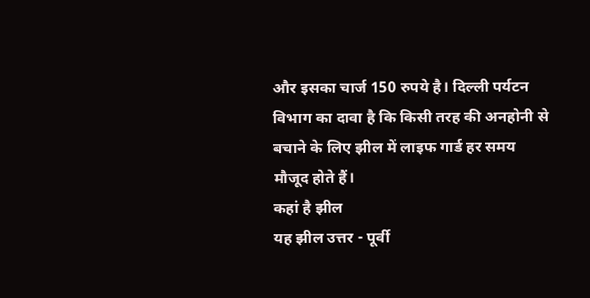और इसका चार्ज 150 रुपये है। दिल्ली पर्यटन विभाग का दावा है कि किसी तरह की अनहोनी से बचाने के लिए झील में लाइफ गार्ड हर समय मौजूद होते हैं।
कहां है झील
यह झील उत्तर - पूर्वी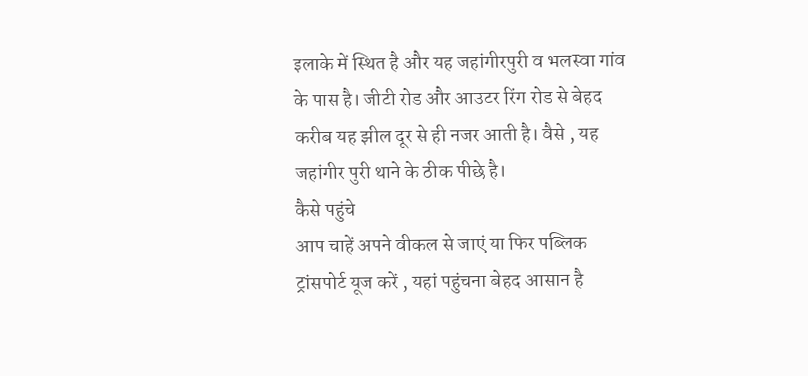इलाके में स्थित है और यह जहांगीरपुरी व भलस्वा गांव के पास है। जीटी रोड और आउटर रिंग रोड से बेहद करीब यह झील दूर से ही नजर आती है। वैसे , यह जहांगीर पुरी थाने के ठीक पीछे है।
कैसे पहुंचे
आप चाहें अपने वीकल से जाएं या फिर पब्लिक ट्रांसपोर्ट यूज करें , यहां पहुंचना बेहद आसान है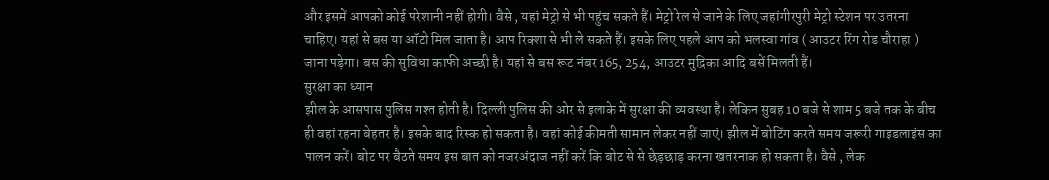और इसमें आपको कोई परेशानी नहीं होगी। वैसे , यहां मेट्रो से भी पहुंच सकते हैं। मेट्रो रेल से जाने के लिए जहांगीरपुरी मेट्रो स्टेशन पर उतरना चाहिए। यहां से बस या ऑटो मिल जाता है। आप रिक्शा से भी ले सकते हैं। इसके लिए पहले आप को भलस्वा गांव ( आउटर रिंग रोड चौराहा ) जाना पड़ेगा। बस की सुविधा काफी अच्छी है। यहां से बस रूट नंबर 165, 254, आउटर मुद्रिका आदि बसें मिलती हैं।
सुरक्षा का ध्यान
झील के आसपास पुलिस गश्त होती है। दिल्ली पुलिस की ओर से इलाके में सुरक्षा की व्यवस्था है। लेकिन सुबह 10 बजे से शाम 5 बजे तक के बीच ही वहां रहना बेहतर है। इसके बाद रिस्क हो सकता है। वहां कोई कीमती सामान लेकर नहीं जाएं। झील में बोटिंग करते समय जरूरी गाइडलाइंस का पालन करें। बोट पर बैठते समय इस बात को नजरअंदाज नहीं करें कि बोट से से छेड़छाड़ करना खतरनाक हो सकता है। वैसे , लेक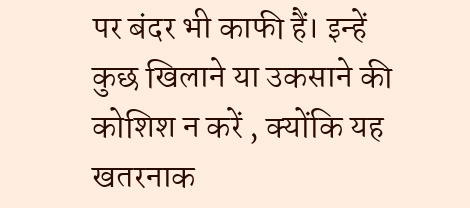पर बंदर भी काफी हैं। इन्हें कुछ खिलाने या उकसाने की कोशिश न करें , क्योंकि यह खतरनाक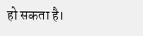हो सकता है।